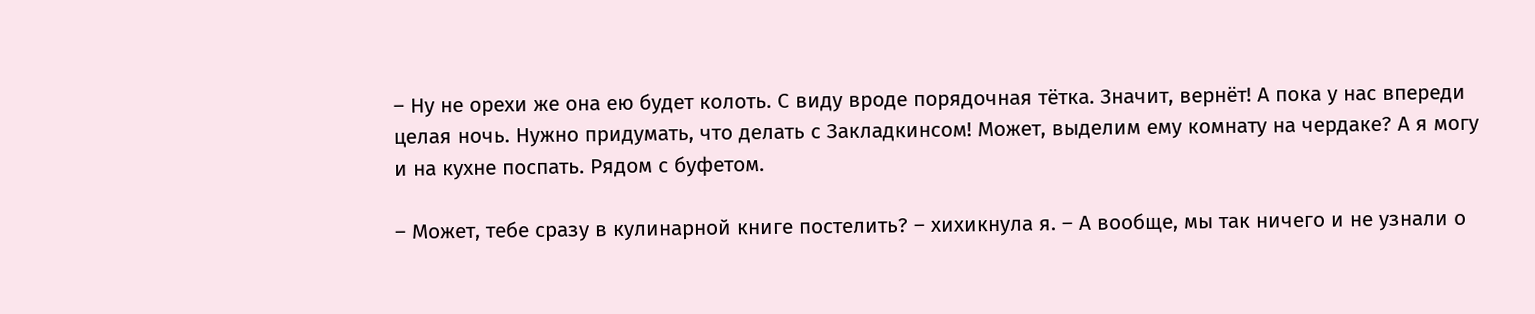– Ну не орехи же она ею будет колоть. С виду вроде порядочная тётка. Значит, вернёт! А пока у нас впереди целая ночь. Нужно придумать, что делать с Закладкинсом! Может, выделим ему комнату на чердаке? А я могу и на кухне поспать. Рядом с буфетом.

– Может, тебе сразу в кулинарной книге постелить? – хихикнула я. – А вообще, мы так ничего и не узнали о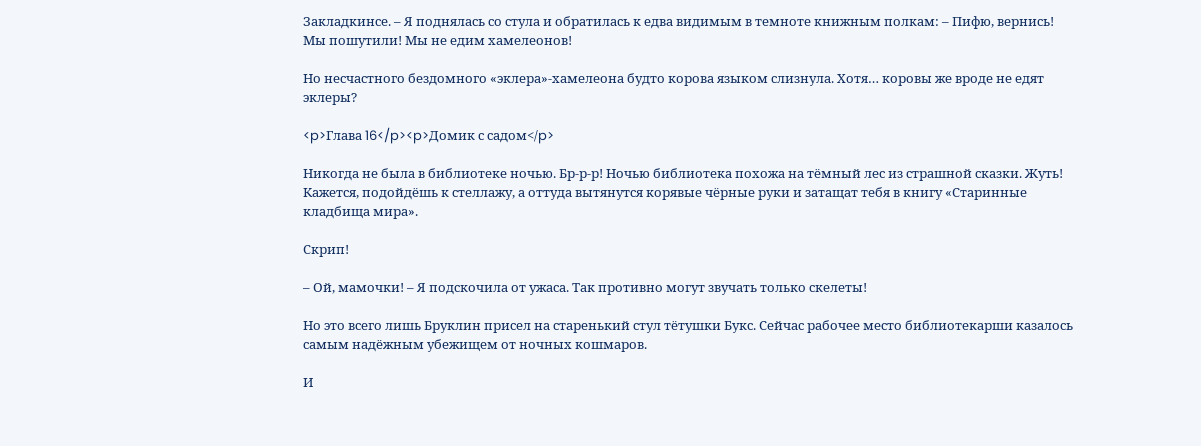Закладкинсе. – Я поднялась со стула и обратилась к едва видимым в темноте книжным полкам: – Пифю, вернись! Мы пошутили! Мы не едим хамелеонов!

Но несчастного бездомного «эклера»-хамелеона будто корова языком слизнула. Хотя… коровы же вроде не едят эклеры?

<p>Глава 16</p><p>Домик с садом</p>

Никогда не была в библиотеке ночью. Бр-р-р! Ночью библиотека похожа на тёмный лес из страшной сказки. Жуть! Кажется, подойдёшь к стеллажу, а оттуда вытянутся корявые чёрные руки и затащат тебя в книгу «Старинные кладбища мира».

Скрип!

– Ой, мамочки! – Я подскочила от ужаса. Так противно могут звучать только скелеты!

Но это всего лишь Бруклин присел на старенький стул тётушки Букс. Сейчас рабочее место библиотекарши казалось самым надёжным убежищем от ночных кошмаров.

И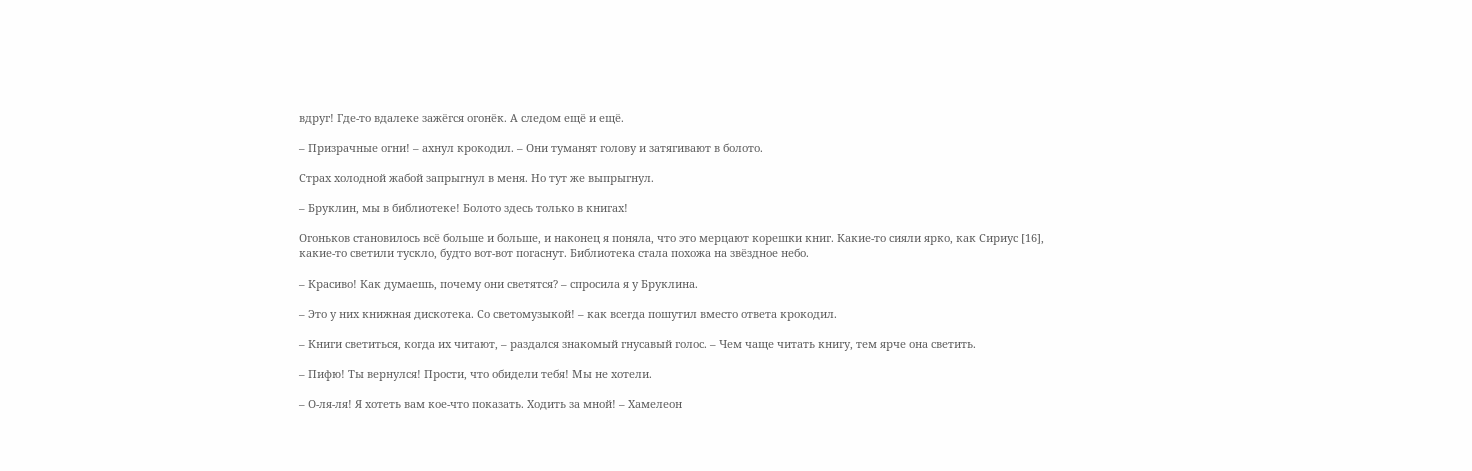вдруг! Где-то вдалеке зажёгся огонёк. А следом ещё и ещё.

– Призрачные огни! – ахнул крокодил. – Они туманят голову и затягивают в болото.

Страх холодной жабой запрыгнул в меня. Но тут же выпрыгнул.

– Бруклин, мы в библиотеке! Болото здесь только в книгах!

Огоньков становилось всё больше и больше, и наконец я поняла, что это мерцают корешки книг. Какие-то сияли ярко, как Сириус [16], какие-то светили тускло, будто вот-вот погаснут. Библиотека стала похожа на звёздное небо.

– Красиво! Как думаешь, почему они светятся? – спросила я у Бруклина.

– Это у них книжная дискотека. Со светомузыкой! – как всегда пошутил вместо ответа крокодил.

– Книги светиться, когда их читают, – раздался знакомый гнусавый голос. – Чем чаще читать книгу, тем ярче она светить.

– Пифю! Ты вернулся! Прости, что обидели тебя! Мы не хотели.

– О-ля-ля! Я хотеть вам кое-что показать. Ходить за мной! – Хамелеон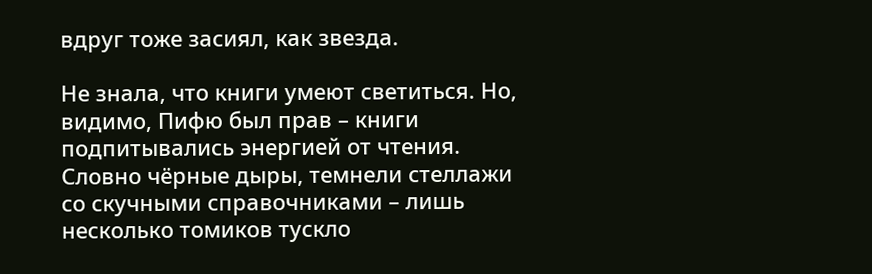вдруг тоже засиял, как звезда.

Не знала, что книги умеют светиться. Но, видимо, Пифю был прав – книги подпитывались энергией от чтения. Словно чёрные дыры, темнели стеллажи со скучными справочниками – лишь несколько томиков тускло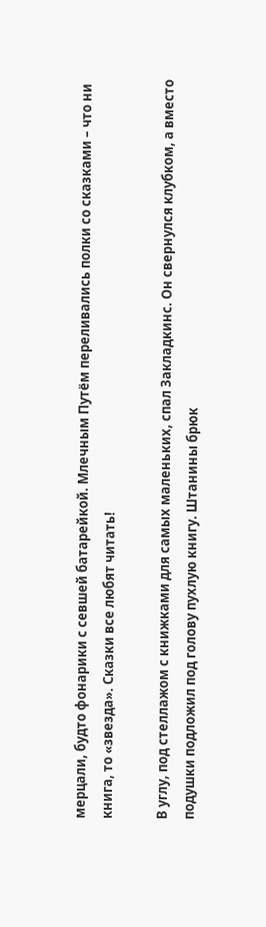мерцали, будто фонарики с севшей батарейкой. Млечным Путём переливались полки со сказками – что ни книга, то «звезда». Сказки все любят читать!

В углу, под стеллажом с книжками для самых маленьких, спал Закладкинс. Он свернулся клубком, а вместо подушки подложил под голову пухлую книгу. Штанины брюк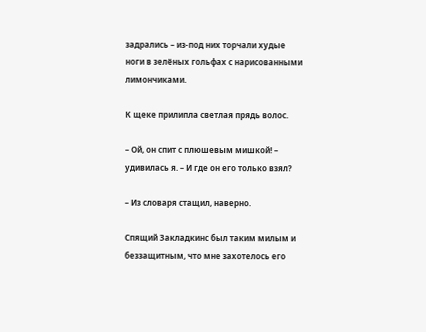задрались – из-под них торчали худые ноги в зелёных гольфах с нарисованными лимончиками.

К щеке прилипла светлая прядь волос.

– Ой, он спит с плюшевым мишкой! – удивилась я. – И где он его только взял?

– Из словаря стащил, наверно.

Спящий Закладкинс был таким милым и беззащитным, что мне захотелось его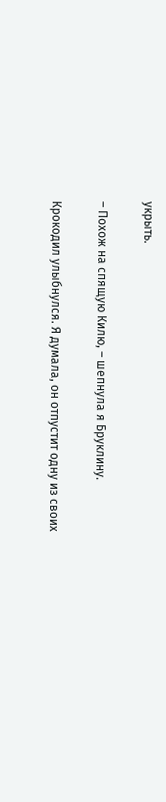укрыть.

– Похож на спящую Килю, – шепнула я Бруклину.

Крокодил улыбнулся. Я думала, он отпустит одну из своих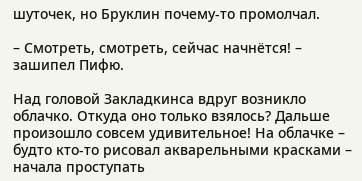шуточек, но Бруклин почему-то промолчал.

– Смотреть, смотреть, сейчас начнётся! – зашипел Пифю.

Над головой Закладкинса вдруг возникло облачко. Откуда оно только взялось? Дальше произошло совсем удивительное! На облачке – будто кто-то рисовал акварельными красками – начала проступать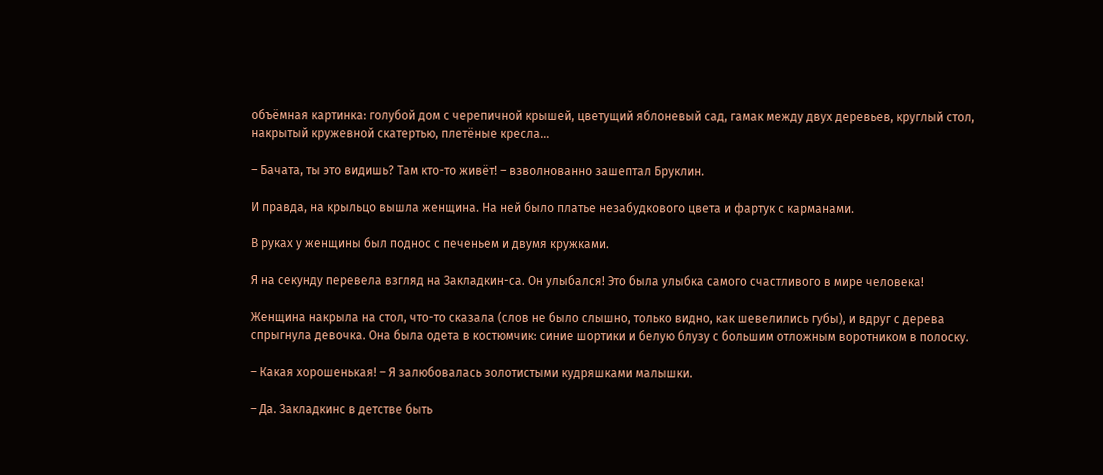объёмная картинка: голубой дом с черепичной крышей, цветущий яблоневый сад, гамак между двух деревьев, круглый стол, накрытый кружевной скатертью, плетёные кресла…

– Бачата, ты это видишь? Там кто-то живёт! – взволнованно зашептал Бруклин.

И правда, на крыльцо вышла женщина. На ней было платье незабудкового цвета и фартук с карманами.

В руках у женщины был поднос с печеньем и двумя кружками.

Я на секунду перевела взгляд на Закладкин-са. Он улыбался! Это была улыбка самого счастливого в мире человека!

Женщина накрыла на стол, что-то сказала (слов не было слышно, только видно, как шевелились губы), и вдруг с дерева спрыгнула девочка. Она была одета в костюмчик: синие шортики и белую блузу с большим отложным воротником в полоску.

– Какая хорошенькая! – Я залюбовалась золотистыми кудряшками малышки.

– Да. Закладкинс в детстве быть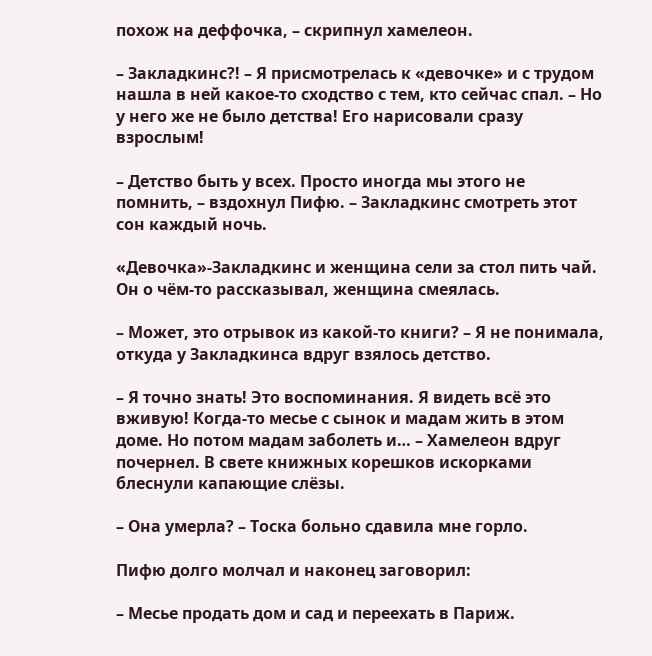похож на деффочка, – скрипнул хамелеон.

– Закладкинс?! – Я присмотрелась к «девочке» и с трудом нашла в ней какое-то сходство с тем, кто сейчас спал. – Но у него же не было детства! Его нарисовали сразу взрослым!

– Детство быть у всех. Просто иногда мы этого не помнить, – вздохнул Пифю. – Закладкинс смотреть этот сон каждый ночь.

«Девочка»-Закладкинс и женщина сели за стол пить чай. Он о чём-то рассказывал, женщина смеялась.

– Может, это отрывок из какой-то книги? – Я не понимала, откуда у Закладкинса вдруг взялось детство.

– Я точно знать! Это воспоминания. Я видеть всё это вживую! Когда-то месье с сынок и мадам жить в этом доме. Но потом мадам заболеть и… – Хамелеон вдруг почернел. В свете книжных корешков искорками блеснули капающие слёзы.

– Она умерла? – Тоска больно сдавила мне горло.

Пифю долго молчал и наконец заговорил:

– Месье продать дом и сад и переехать в Париж.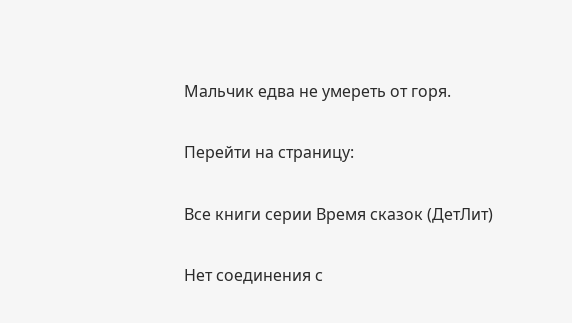Мальчик едва не умереть от горя.

Перейти на страницу:

Все книги серии Время сказок (ДетЛит)

Нет соединения с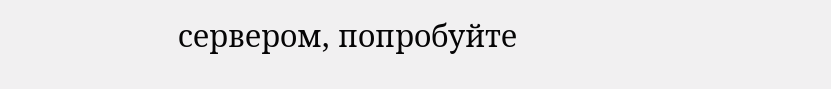сервером, попробуйте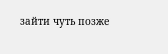зайти чуть позже